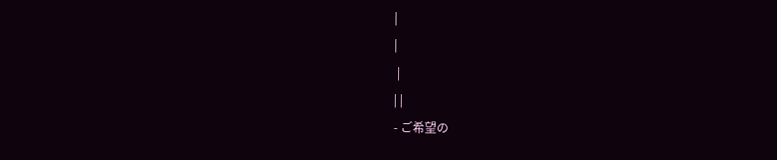|
|
 |
| |
- ご希望の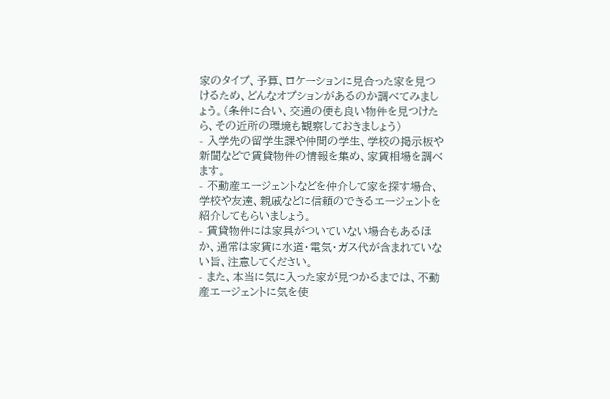家のタイプ、予算、ロケーションに見合った家を見つけるため、どんなオプションがあるのか調べてみましょう。(条件に合い、交通の便も良い物件を見つけたら、その近所の環境も観察しておきましょう)
- 入学先の留学生課や仲間の学生、学校の掲示板や新聞などで賃貸物件の情報を集め、家賃相場を調べます。
- 不動産エージェントなどを仲介して家を探す場合、学校や友達、親戚などに信頼のできるエージェントを紹介してもらいましょう。
- 賃貸物件には家具がついていない場合もあるほか、通常は家賃に水道・電気・ガス代が含まれていない旨、注意してください。
- また、本当に気に入った家が見つかるまでは、不動産エージェントに気を使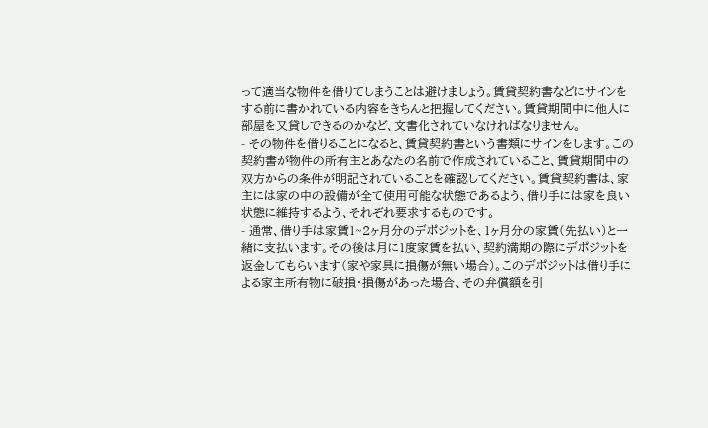って適当な物件を借りてしまうことは避けましょう。賃貸契約書などにサインをする前に書かれている内容をきちんと把握してください。賃貸期間中に他人に部屋を又貸しできるのかなど、文書化されていなければなりません。
- その物件を借りることになると、賃貸契約書という書類にサインをします。この契約書が物件の所有主とあなたの名前で作成されていること、賃貸期間中の双方からの条件が明記されていることを確認してください。賃貸契約書は、家主には家の中の設備が全て使用可能な状態であるよう、借り手には家を良い状態に維持するよう、それぞれ要求するものです。
- 通常、借り手は家賃1~2ヶ月分のデポジットを、1ヶ月分の家賃(先払い)と一緒に支払います。その後は月に1度家賃を払い、契約満期の際にデポジットを返金してもらいます(家や家具に損傷が無い場合)。このデポジットは借り手による家主所有物に破損・損傷があった場合、その弁償額を引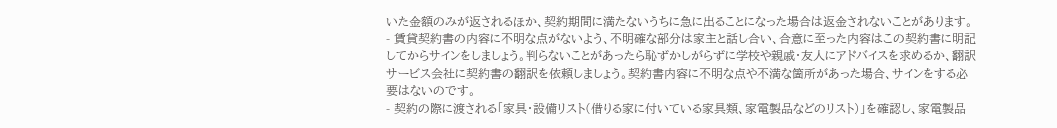いた金額のみが返されるほか、契約期間に満たないうちに急に出ることになった場合は返金されないことがあります。
- 賃貸契約書の内容に不明な点がないよう、不明確な部分は家主と話し合い、合意に至った内容はこの契約書に明記してからサインをしましょう。判らないことがあったら恥ずかしがらずに学校や親戚・友人にアドバイスを求めるか、翻訳サービス会社に契約書の翻訳を依頼しましょう。契約書内容に不明な点や不満な箇所があった場合、サインをする必要はないのです。
- 契約の際に渡される「家具・設備リスト(借りる家に付いている家具類、家電製品などのリスト)」を確認し、家電製品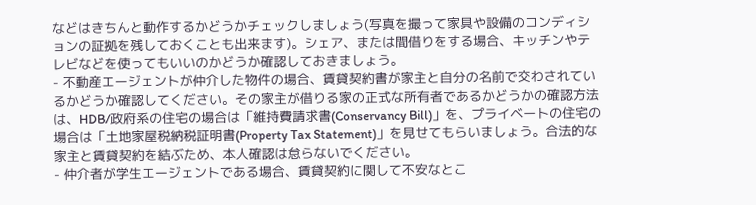などはきちんと動作するかどうかチェックしましょう(写真を撮って家具や設備のコンディションの証拠を残しておくことも出来ます)。シェア、または間借りをする場合、キッチンやテレビなどを使ってもいいのかどうか確認しておきましょう。
- 不動産エージェントが仲介した物件の場合、賃貸契約書が家主と自分の名前で交わされているかどうか確認してください。その家主が借りる家の正式な所有者であるかどうかの確認方法は、HDB/政府系の住宅の場合は「維持費請求書(Conservancy Bill)」を、プライベートの住宅の場合は「土地家屋税納税証明書(Property Tax Statement)」を見せてもらいましょう。合法的な家主と賃貸契約を結ぶため、本人確認は怠らないでください。
- 仲介者が学生エージェントである場合、賃貸契約に関して不安なとこ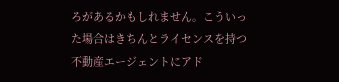ろがあるかもしれません。こういった場合はきちんとライセンスを持つ不動産エージェントにアド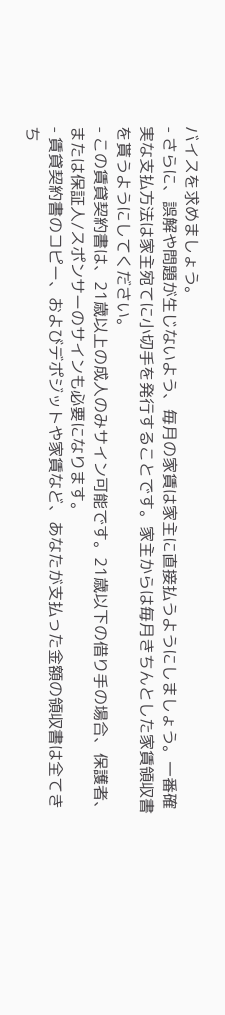バイスを求めましょう。
- さらに、誤解や問題が生じないよう、毎月の家賃は家主に直接払うようにしましょう。一番確実な支払方法は家主宛てに小切手を発行することです。家主からは毎月きちんとした家賃領収書を貰うようにしてください。
- この賃貸契約書は、21歳以上の成人のみサイン可能です。21歳以下の借り手の場合、保護者、または保証人/スポンサーのサインも必要になります。
- 賃貸契約書のコピー、およびデポジットや家賃など、あなたが支払った金額の領収書は全てきち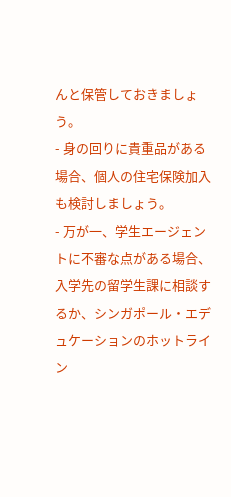んと保管しておきましょう。
- 身の回りに貴重品がある場合、個人の住宅保険加入も検討しましょう。
- 万が一、学生エージェントに不審な点がある場合、入学先の留学生課に相談するか、シンガポール・エデュケーションのホットライン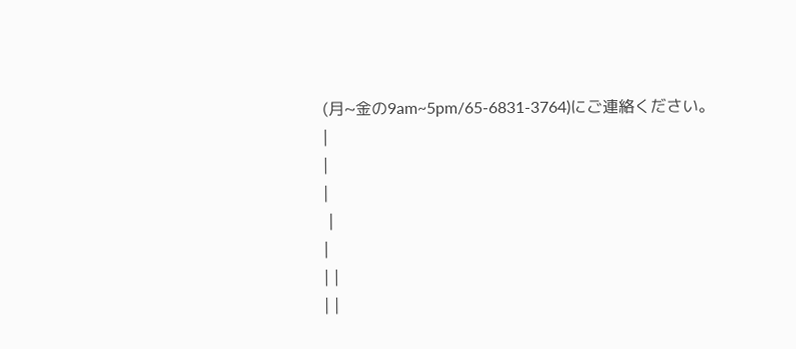(月~金の9am~5pm/65-6831-3764)にご連絡ください。
|
|
|
 |
|
| |
| |